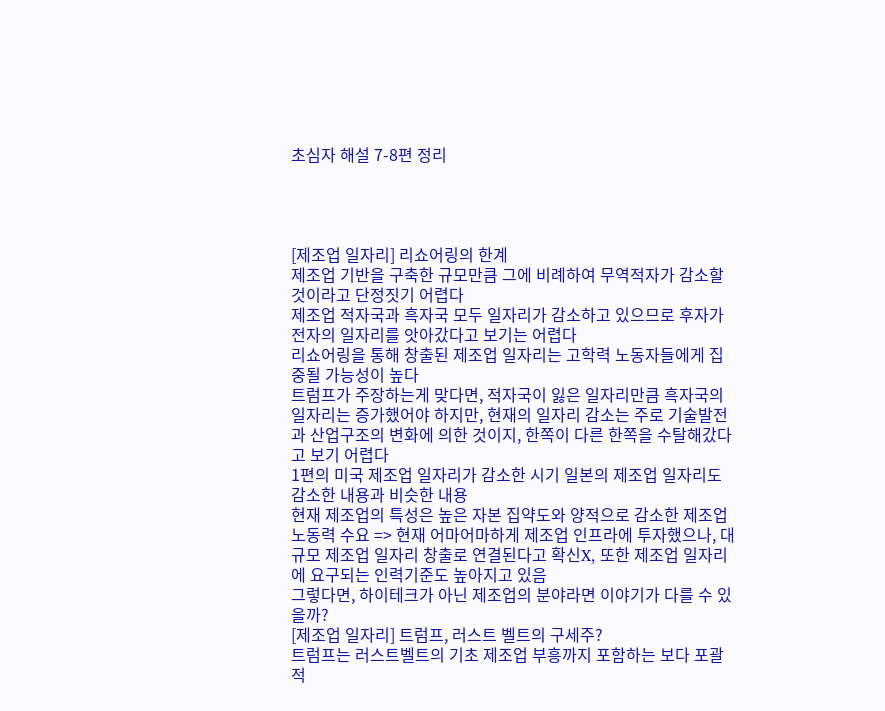초심자 해설 7-8편 정리




[제조업 일자리] 리쇼어링의 한계
제조업 기반을 구축한 규모만큼 그에 비례하여 무역적자가 감소할 것이라고 단정짓기 어렵다
제조업 적자국과 흑자국 모두 일자리가 감소하고 있으므로 후자가 전자의 일자리를 앗아갔다고 보기는 어렵다
리쇼어링을 통해 창출된 제조업 일자리는 고학력 노동자들에게 집중될 가능성이 높다
트럼프가 주장하는게 맞다면, 적자국이 잃은 일자리만큼 흑자국의 일자리는 증가했어야 하지만, 현재의 일자리 감소는 주로 기술발전과 산업구조의 변화에 의한 것이지, 한쪽이 다른 한쪽을 수탈해갔다고 보기 어렵다
1편의 미국 제조업 일자리가 감소한 시기 일본의 제조업 일자리도 감소한 내용과 비슷한 내용
현재 제조업의 특성은 높은 자본 집약도와 양적으로 감소한 제조업 노동력 수요 => 현재 어마어마하게 제조업 인프라에 투자했으나, 대규모 제조업 일자리 창출로 연결된다고 확신X, 또한 제조업 일자리에 요구되는 인력기준도 높아지고 있음
그렇다면, 하이테크가 아닌 제조업의 분야라면 이야기가 다를 수 있을까?
[제조업 일자리] 트럼프, 러스트 벨트의 구세주?
트럼프는 러스트벨트의 기초 제조업 부흥까지 포함하는 보다 포괄적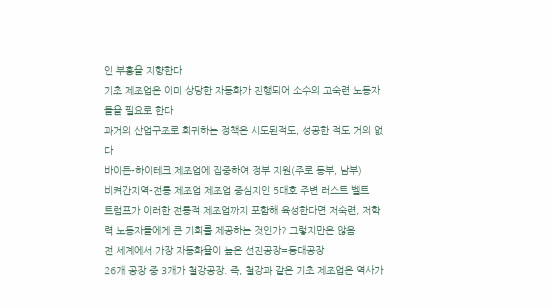인 부흥을 지향한다
기초 제조업은 이미 상당한 자동화가 진행되어 소수의 고숙련 노동자들을 필요로 한다
과거의 산업구조로 회귀하는 정책은 시도된적도, 성공한 적도 거의 없다
바이든-하이테크 제조업에 집중하여 정부 지원(주로 동부, 남부)
비켜간지역-전통 제조업 제조업 중심지인 5대호 주변 러스트 벨트
트럼프가 이러한 전통적 제조업까지 포함해 육성한다면 저숙련, 저학력 노동자들에게 큰 기회를 제공하는 것인가? 그렇지만은 않음
전 세계에서 가장 자동화율이 높은 선진공장=등대공장
26개 공장 중 3개가 철강공장. 즉, 철강과 같은 기초 제조업은 역사가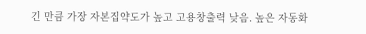긴 만큼 가장 자본집약도가 높고 고용창출력 낮음. 높은 자동화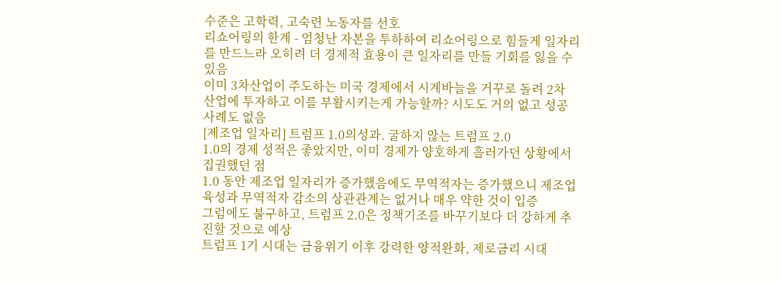수준은 고학력, 고숙련 노동자를 선호
리쇼어링의 한계 - 엄청난 자본을 투하하여 리쇼어링으로 힘들게 일자리를 만드느라 오히려 더 경제적 효용이 큰 일자리를 만들 기회를 잃을 수 있음
이미 3차산업이 주도하는 미국 경제에서 시계바늘을 거꾸로 돌려 2차 산업에 투자하고 이를 부활시키는게 가능할까? 시도도 거의 없고 성공사례도 없음
[제조업 일자리] 트럼프 1.0의성과. 굴하지 않는 트럼프 2.0
1.0의 경제 성적은 좋았지만, 이미 경제가 양호하게 흘러가던 상황에서 집권했던 점
1.0 동안 제조업 일자리가 증가했음에도 무역적자는 증가했으니 제조업 육성과 무역적자 감소의 상관관계는 없거나 매우 약한 것이 입증
그럼에도 불구하고, 트럼프 2.0은 정책기조를 바꾸기보다 더 강하게 추진할 것으로 예상
트럼프 1기 시대는 금융위기 이후 강력한 양적완화, 제로금리 시대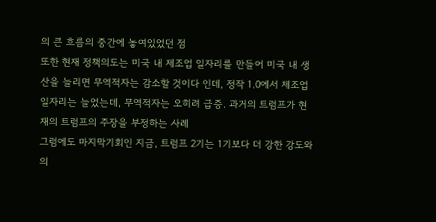의 큰 흐름의 중간에 놓여있었던 점
또한 현재 정책의도는 미국 내 제조업 일자리를 만들어 미국 내 생산을 늘리면 무역적자는 감소할 것이다 인데, 정작 1.0에서 제조업 일자리는 늘었는데, 무역적자는 오히려 급증. 과거의 트럼프가 현재의 트럼프의 주장을 부정하는 사례
그럼에도 마지막기회인 지금, 트럼프 2기는 1기보다 더 강한 강도와 의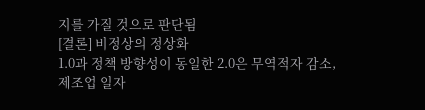지를 가질 것으로 판단됨
[결론] 비정상의 정상화
1.0과 정책 방향성이 동일한 2.0은 무역적자 감소, 제조업 일자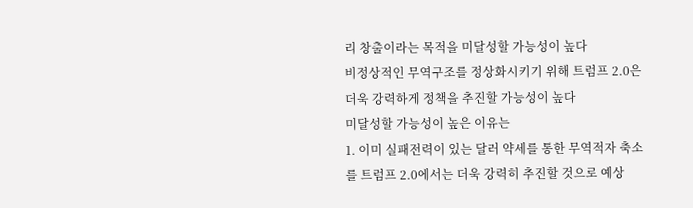리 창출이라는 목적을 미달성할 가능성이 높다
비정상적인 무역구조를 정상화시키기 위해 트럼프 2.0은 더욱 강력하게 정책을 추진할 가능성이 높다
미달성할 가능성이 높은 이유는
1. 이미 실패전력이 있는 달러 약세를 통한 무역적자 축소를 트럼프 2.0에서는 더욱 강력히 추진할 것으로 예상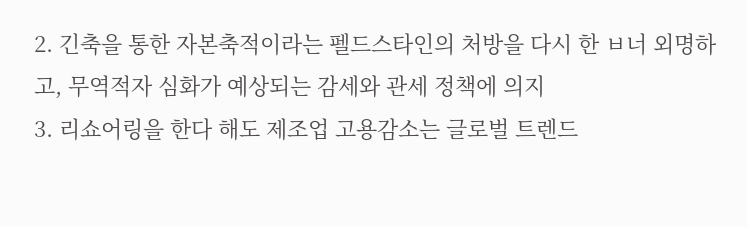2. 긴축을 통한 자본축적이라는 펠드스타인의 처방을 다시 한 ㅂ너 외명하고, 무역적자 심화가 예상되는 감세와 관세 정책에 의지
3. 리쇼어링을 한다 해도 제조업 고용감소는 글로벌 트렌드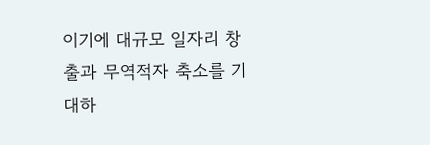이기에 대규모 일자리 창출과 무역적자 축소를 기대하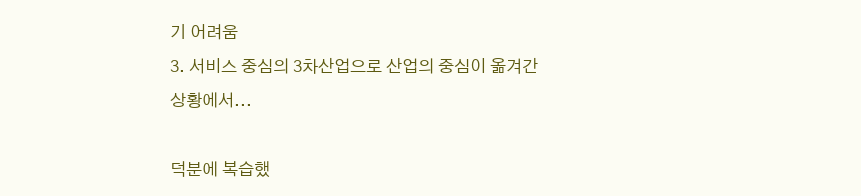기 어려움
3. 서비스 중심의 3차산업으로 산업의 중심이 옮겨간 상황에서...

덕분에 복습했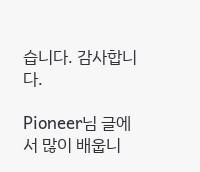습니다. 감사합니다.

Pioneer님 글에서 많이 배웁니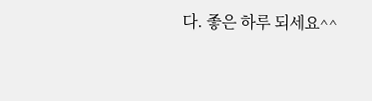다. 좋은 하루 되세요^^